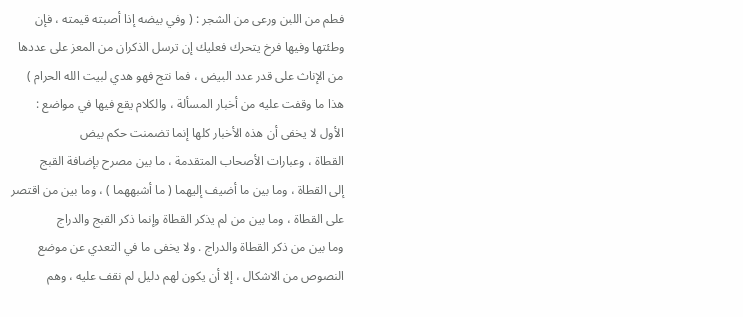فطم من اللبن ورعى من الشجر : ( وفي بيضه إذا أصبته قيمته ، فإن
وطئتها وفيها فرخ يتحرك فعليك إن ترسل الذكران من المعز على عددها
من الإناث على قدر عدد البيض ، فما نتج فهو هدي لبيت الله الحرام )
هذا ما وقفت عليه من أخبار المسألة ، والكلام يقع فيها في مواضع :
الأول لا يخفى أن هذه الأخبار كلها إنما تضمنت حكم بيض
القطاة ، وعبارات الأصحاب المتقدمة ، ما بين مصرح بإضافة القبج
إلى القطاة ، وما بين ما أضيف إليهما ( ما أشبههما ) ، وما بين من اقتصر
على القطاة ، وما بين من لم يذكر القطاة وإنما ذكر القبج والدراج
وما بين من ذكر القطاة والدراج . ولا يخفى ما في التعدي عن موضع
النصوص من الاشكال ، إلا أن يكون لهم دليل لم نقف عليه ، وهم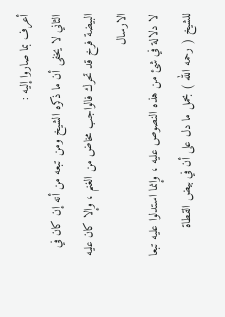أعرف بما صاروا إليه :
الثاني لا يخفى أن ما ذكره الشيخ ومن تبعه من أنه إن كان في
البيضة فرخ قد تحرك فالواجب مخاض من الغنم ، وإلا كان عليه الارسال
لا دلالة في شئ من هذه النصوص عليه ، وإنما استدلوا عليه تبعا
للشيخ ( رحمه الله ) بحمل ما دل على أن في بيض القطاة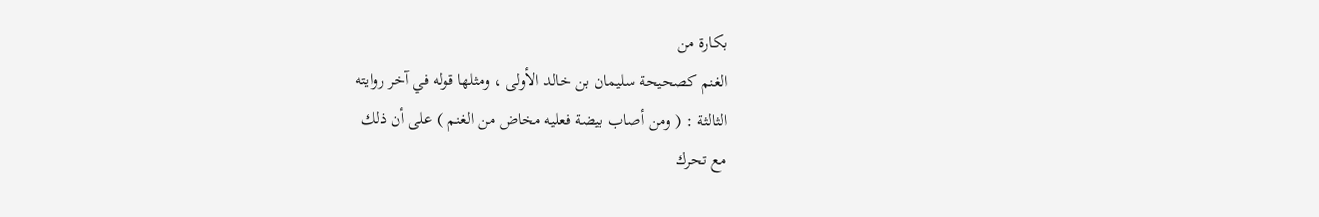بكارة من
الغنم كصحيحة سليمان بن خالد الأولى ، ومثلها قوله في آخر روايته
الثالثة : ( ومن أصاب بيضة فعليه مخاض من الغنم ) على أن ذلك
مع تحرك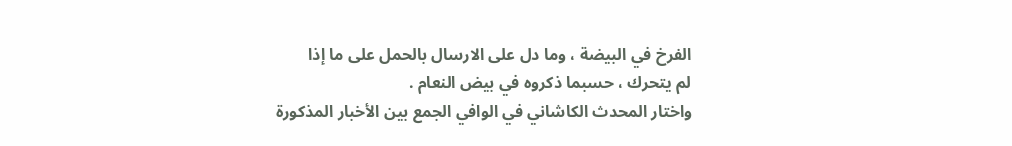الفرخ في البيضة ، وما دل على الارسال بالحمل على ما إذا
لم يتحرك ، حسبما ذكروه في بيض النعام .
واختار المحدث الكاشاني في الوافي الجمع بين الأخبار المذكورة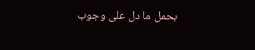بحمل ما دل على وجوب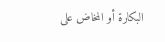البكارة أو المخاض على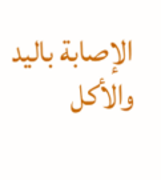الإصابة باليد والأكل